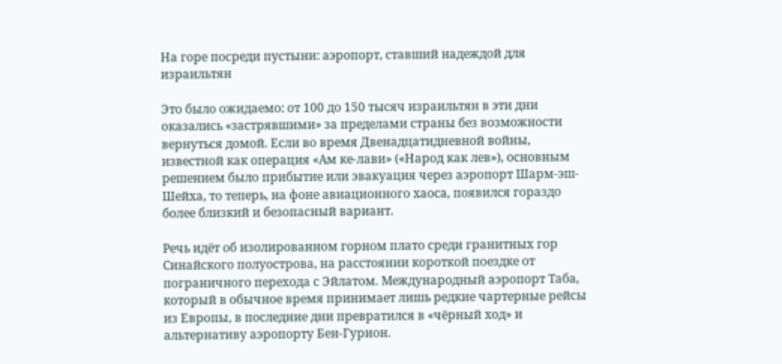На горе посреди пустыни: аэропорт, ставший надеждой для израильтян

Это было ожидаемо: от 100 до 150 тысяч израильтян в эти дни оказались «застрявшими» за пределами страны без возможности вернуться домой. Если во время Двенадцатидневной войны, известной как операция «Ам ке-лави» («Народ как лев»), основным решением было прибытие или эвакуация через аэропорт Шарм-эш-Шейха, то теперь, на фоне авиационного хаоса, появился гораздо более близкий и безопасный вариант.

Речь идёт об изолированном горном плато среди гранитных гор Синайского полуострова, на расстоянии короткой поездке от пограничного перехода с Эйлатом. Международный аэропорт Таба, который в обычное время принимает лишь редкие чартерные рейсы из Европы, в последние дни превратился в «чёрный ход» и альтернативу аэропорту Бен-Гурион.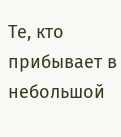Те, кто прибывает в небольшой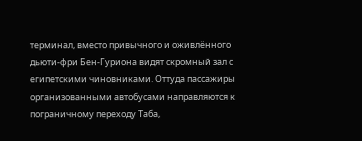терминал, вместо привычного и оживлённого дьюти-фри Бен-Гуриона видят скромный зал с египетскими чиновниками. Оттуда пассажиры организованными автобусами направляются к пограничному переходу Таба,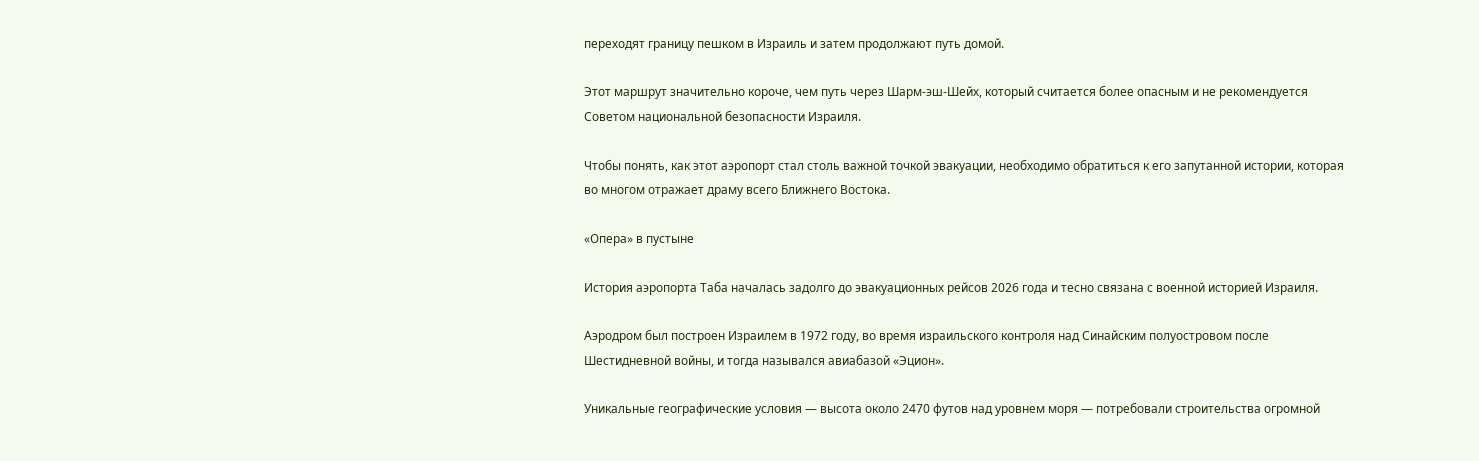переходят границу пешком в Израиль и затем продолжают путь домой.

Этот маршрут значительно короче, чем путь через Шарм-эш-Шейх, который считается более опасным и не рекомендуется Советом национальной безопасности Израиля.

Чтобы понять, как этот аэропорт стал столь важной точкой эвакуации, необходимо обратиться к его запутанной истории, которая во многом отражает драму всего Ближнего Востока.

«Опера» в пустыне

История аэропорта Таба началась задолго до эвакуационных рейсов 2026 года и тесно связана с военной историей Израиля.

Аэродром был построен Израилем в 1972 году, во время израильского контроля над Синайским полуостровом после Шестидневной войны, и тогда назывался авиабазой «Эцион».

Уникальные географические условия — высота около 2470 футов над уровнем моря — потребовали строительства огромной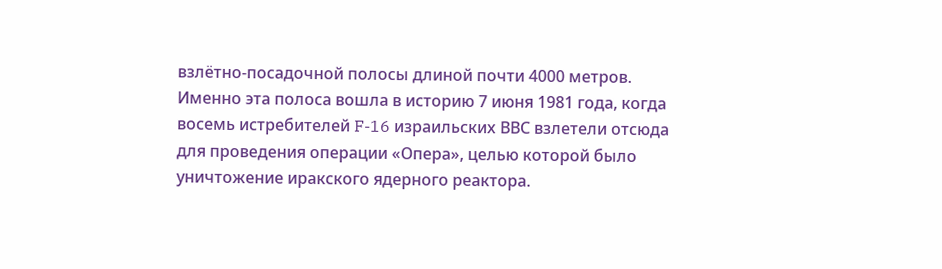взлётно-посадочной полосы длиной почти 4000 метров. Именно эта полоса вошла в историю 7 июня 1981 года, когда восемь истребителей F-16 израильских ВВС взлетели отсюда для проведения операции «Опера», целью которой было уничтожение иракского ядерного реактора.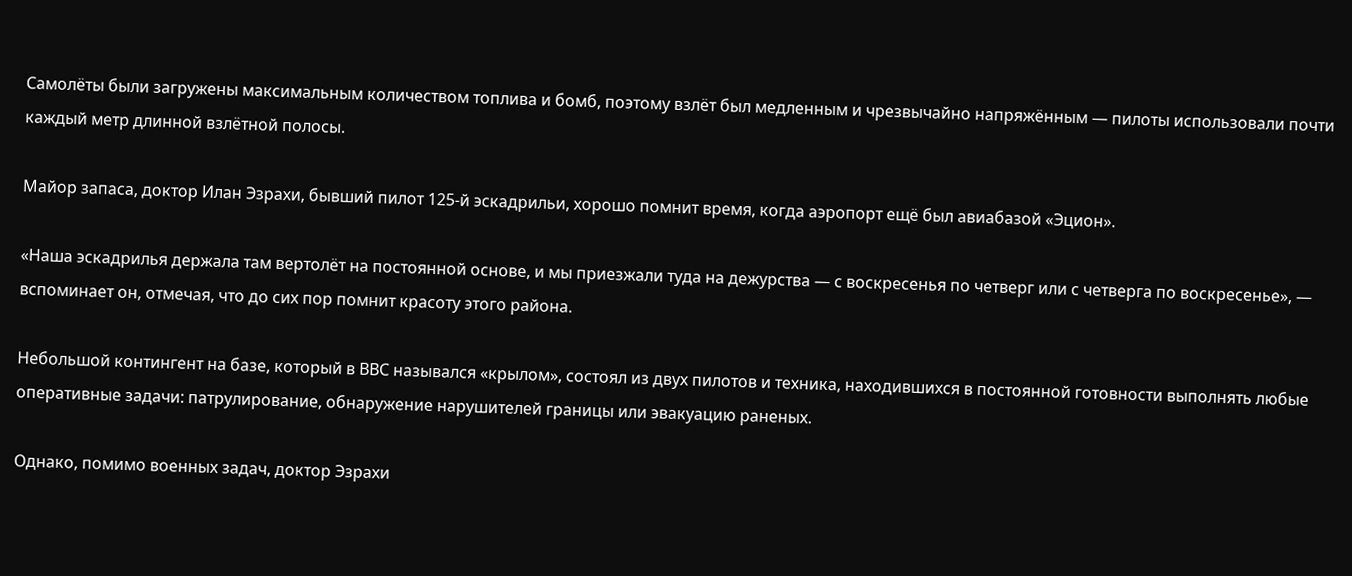Самолёты были загружены максимальным количеством топлива и бомб, поэтому взлёт был медленным и чрезвычайно напряжённым — пилоты использовали почти каждый метр длинной взлётной полосы.

Майор запаса, доктор Илан Эзрахи, бывший пилот 125-й эскадрильи, хорошо помнит время, когда аэропорт ещё был авиабазой «Эцион».

«Наша эскадрилья держала там вертолёт на постоянной основе, и мы приезжали туда на дежурства — с воскресенья по четверг или с четверга по воскресенье», — вспоминает он, отмечая, что до сих пор помнит красоту этого района.

Небольшой контингент на базе, который в ВВС назывался «крылом», состоял из двух пилотов и техника, находившихся в постоянной готовности выполнять любые оперативные задачи: патрулирование, обнаружение нарушителей границы или эвакуацию раненых.

Однако, помимо военных задач, доктор Эзрахи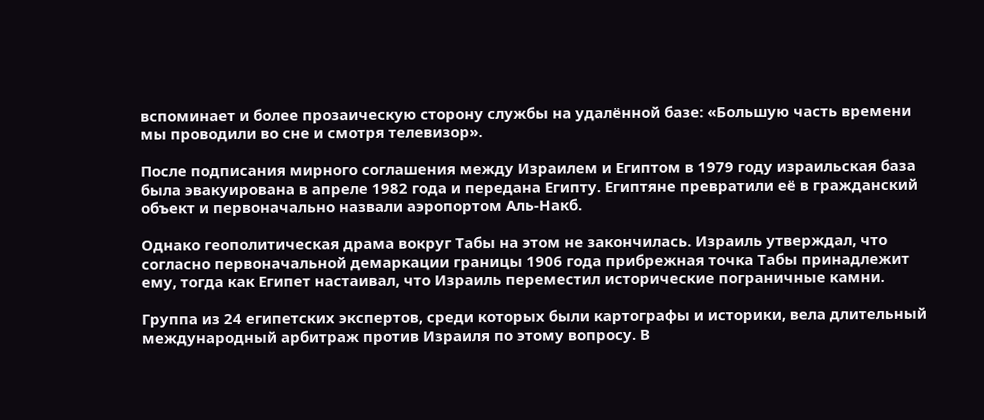вспоминает и более прозаическую сторону службы на удалённой базе: «Большую часть времени мы проводили во сне и смотря телевизор».

После подписания мирного соглашения между Израилем и Египтом в 1979 году израильская база была эвакуирована в апреле 1982 года и передана Египту. Египтяне превратили её в гражданский объект и первоначально назвали аэропортом Аль-Накб.

Однако геополитическая драма вокруг Табы на этом не закончилась. Израиль утверждал, что согласно первоначальной демаркации границы 1906 года прибрежная точка Табы принадлежит ему, тогда как Египет настаивал, что Израиль переместил исторические пограничные камни.

Группа из 24 египетских экспертов, среди которых были картографы и историки, вела длительный международный арбитраж против Израиля по этому вопросу. В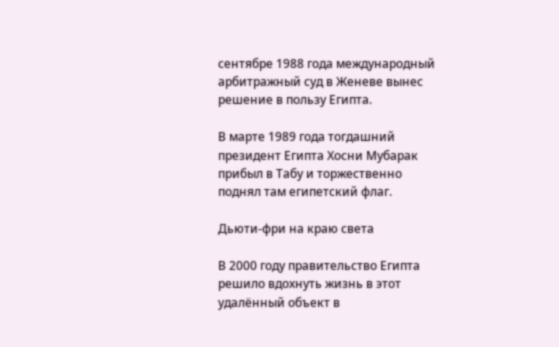сентябре 1988 года международный арбитражный суд в Женеве вынес решение в пользу Египта.

В марте 1989 года тогдашний президент Египта Хосни Мубарак прибыл в Табу и торжественно поднял там египетский флаг.

Дьюти-фри на краю света

В 2000 году правительство Египта решило вдохнуть жизнь в этот удалённый объект в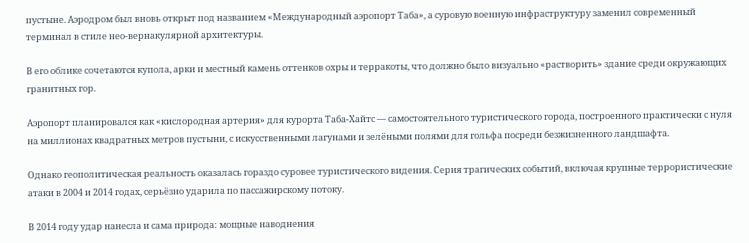пустыне. Аэродром был вновь открыт под названием «Международный аэропорт Таба», а суровую военную инфраструктуру заменил современный терминал в стиле нео-вернакулярной архитектуры.

В его облике сочетаются купола, арки и местный камень оттенков охры и терракоты, что должно было визуально «растворить» здание среди окружающих гранитных гор.

Аэропорт планировался как «кислородная артерия» для курорта Таба-Хайтс — самостоятельного туристического города, построенного практически с нуля на миллионах квадратных метров пустыни, с искусственными лагунами и зелёными полями для гольфа посреди безжизненного ландшафта.

Однако геополитическая реальность оказалась гораздо суровее туристического видения. Серия трагических событий, включая крупные террористические атаки в 2004 и 2014 годах, серьёзно ударила по пассажирскому потоку.

В 2014 году удар нанесла и сама природа: мощные наводнения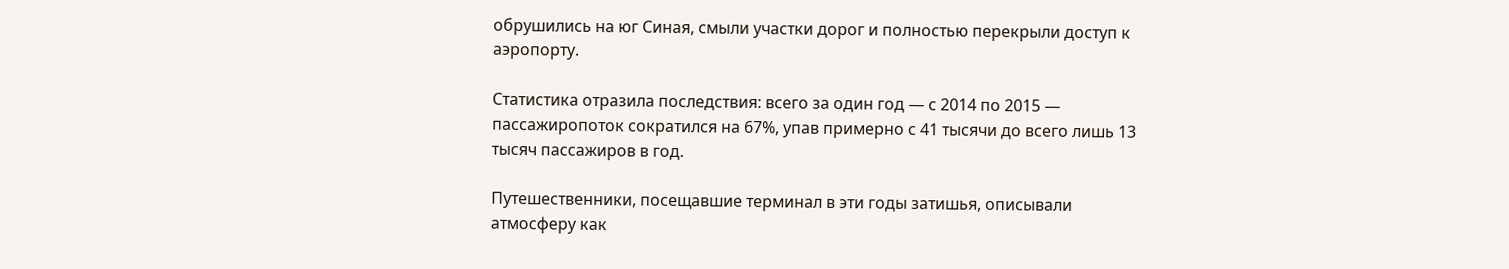обрушились на юг Синая, смыли участки дорог и полностью перекрыли доступ к аэропорту.

Статистика отразила последствия: всего за один год — с 2014 по 2015 — пассажиропоток сократился на 67%, упав примерно с 41 тысячи до всего лишь 13 тысяч пассажиров в год.

Путешественники, посещавшие терминал в эти годы затишья, описывали атмосферу как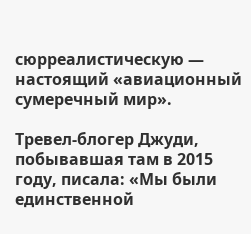сюрреалистическую — настоящий «авиационный сумеречный мир».

Тревел-блогер Джуди, побывавшая там в 2015 году, писала: «Мы были единственной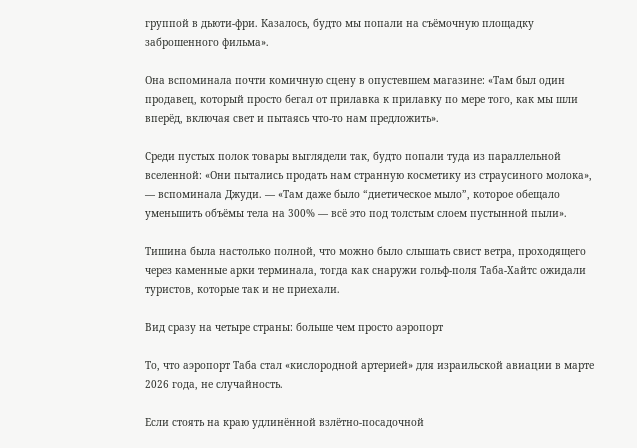группой в дьюти-фри. Казалось, будто мы попали на съёмочную площадку заброшенного фильма».

Она вспоминала почти комичную сцену в опустевшем магазине: «Там был один продавец, который просто бегал от прилавка к прилавку по мере того, как мы шли вперёд, включая свет и пытаясь что-то нам предложить».

Среди пустых полок товары выглядели так, будто попали туда из параллельной вселенной: «Они пытались продать нам странную косметику из страусиного молока», — вспоминала Джуди. — «Там даже было “диетическое мыло”, которое обещало уменьшить объёмы тела на 300% — всё это под толстым слоем пустынной пыли».

Тишина была настолько полной, что можно было слышать свист ветра, проходящего через каменные арки терминала, тогда как снаружи гольф-поля Таба-Хайтс ожидали туристов, которые так и не приехали.

Вид сразу на четыре страны: больше чем просто аэропорт

То, что аэропорт Таба стал «кислородной артерией» для израильской авиации в марте 2026 года, не случайность.

Если стоять на краю удлинённой взлётно-посадочной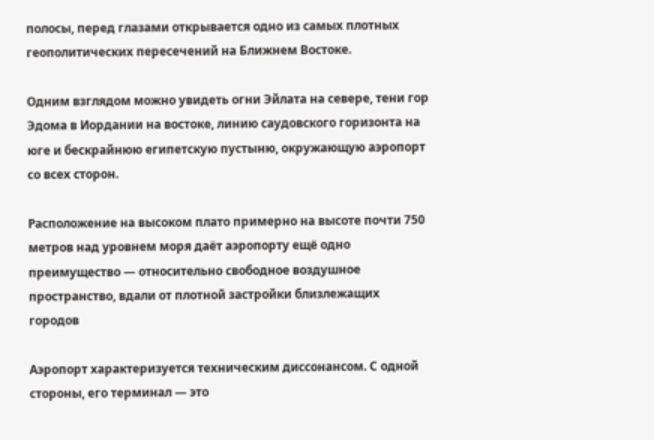полосы, перед глазами открывается одно из самых плотных геополитических пересечений на Ближнем Востоке.

Одним взглядом можно увидеть огни Эйлата на севере, тени гор Эдома в Иордании на востоке, линию саудовского горизонта на юге и бескрайнюю египетскую пустыню, окружающую аэропорт со всех сторон.

Расположение на высоком плато примерно на высоте почти 750 метров над уровнем моря даёт аэропорту ещё одно преимущество — относительно свободное воздушное пространство, вдали от плотной застройки близлежащих городов

Аэропорт характеризуется техническим диссонансом. С одной стороны, его терминал — это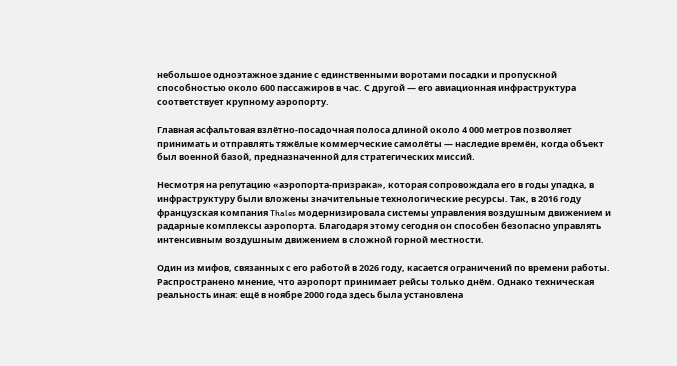небольшое одноэтажное здание с единственными воротами посадки и пропускной способностью около 600 пассажиров в час. С другой — его авиационная инфраструктура соответствует крупному аэропорту.

Главная асфальтовая взлётно-посадочная полоса длиной около 4 000 метров позволяет принимать и отправлять тяжёлые коммерческие самолёты — наследие времён, когда объект был военной базой, предназначенной для стратегических миссий.

Несмотря на репутацию «аэропорта-призрака», которая сопровождала его в годы упадка, в инфраструктуру были вложены значительные технологические ресурсы. Так, в 2016 году французская компания Thales модернизировала системы управления воздушным движением и радарные комплексы аэропорта. Благодаря этому сегодня он способен безопасно управлять интенсивным воздушным движением в сложной горной местности.

Один из мифов, связанных с его работой в 2026 году, касается ограничений по времени работы. Распространено мнение, что аэропорт принимает рейсы только днём. Однако техническая реальность иная: ещё в ноябре 2000 года здесь была установлена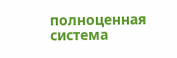полноценная система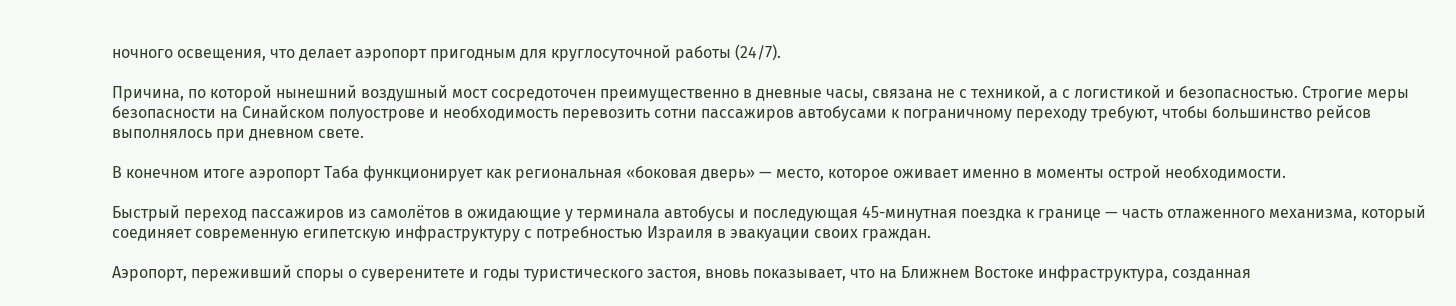ночного освещения, что делает аэропорт пригодным для круглосуточной работы (24/7).

Причина, по которой нынешний воздушный мост сосредоточен преимущественно в дневные часы, связана не с техникой, а с логистикой и безопасностью. Строгие меры безопасности на Синайском полуострове и необходимость перевозить сотни пассажиров автобусами к пограничному переходу требуют, чтобы большинство рейсов выполнялось при дневном свете.

В конечном итоге аэропорт Таба функционирует как региональная «боковая дверь» — место, которое оживает именно в моменты острой необходимости.

Быстрый переход пассажиров из самолётов в ожидающие у терминала автобусы и последующая 45-минутная поездка к границе — часть отлаженного механизма, который соединяет современную египетскую инфраструктуру с потребностью Израиля в эвакуации своих граждан.

Аэропорт, переживший споры о суверенитете и годы туристического застоя, вновь показывает, что на Ближнем Востоке инфраструктура, созданная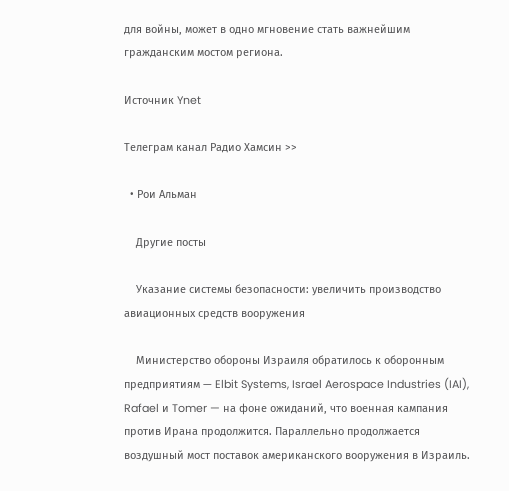для войны, может в одно мгновение стать важнейшим гражданским мостом региона.

Источник Ynet

Телеграм канал Радио Хамсин >>

  • Рои Альман

    Другие посты

    Указание системы безопасности: увеличить производство авиационных средств вооружения

    Министерство обороны Израиля обратилось к оборонным предприятиям — Elbit Systems, Israel Aerospace Industries (IAI), Rafael и Tomer — на фоне ожиданий, что военная кампания против Ирана продолжится. Параллельно продолжается воздушный мост поставок американского вооружения в Израиль.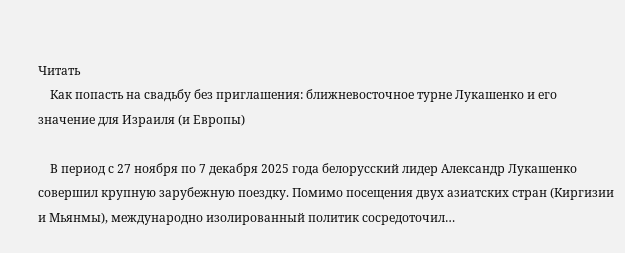Читать
    Как попасть на свадьбу без приглашения: ближневосточное турне Лукашенко и его значение для Израиля (и Европы)

    В период с 27 ноября по 7 декабря 2025 года белорусский лидер Александр Лукашенко совершил крупную зарубежную поездку. Помимо посещения двух азиатских стран (Киргизии и Мьянмы), международно изолированный политик сосредоточил…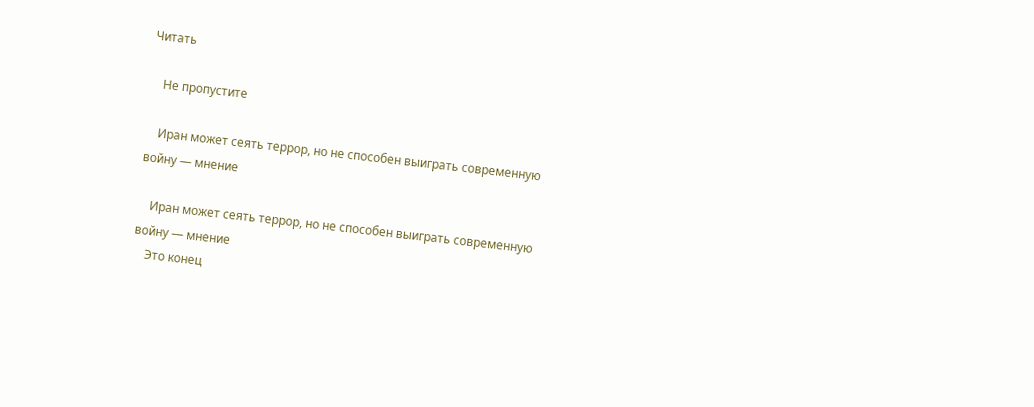Читать

    Не пропустите

    Иран может сеять террор, но не способен выиграть современную войну — мнение

    Иран может сеять террор, но не способен выиграть современную войну — мнение
    Это конец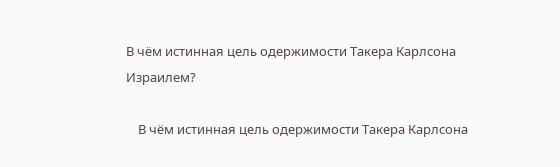В чём истинная цель одержимости Такера Карлсона Израилем?

    В чём истинная цель одержимости Такера Карлсона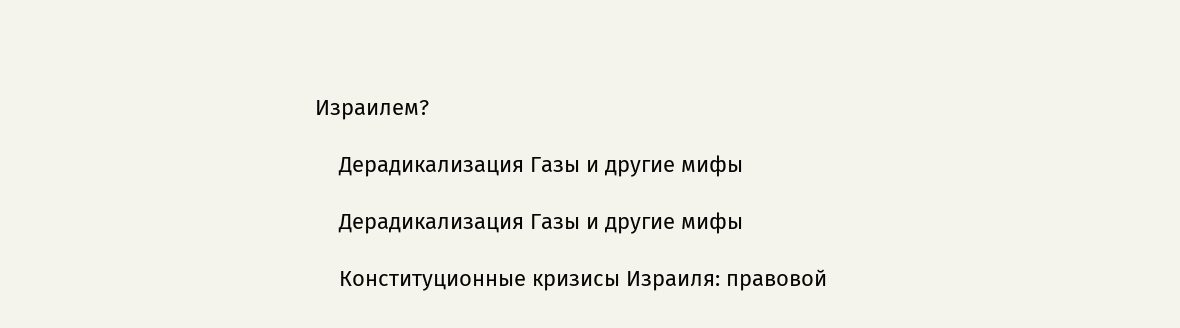Израилем?

    Дерадикализация Газы и другие мифы

    Дерадикализация Газы и другие мифы

    Конституционные кризисы Израиля: правовой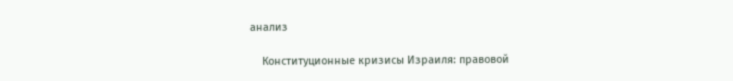анализ

    Конституционные кризисы Израиля: правовой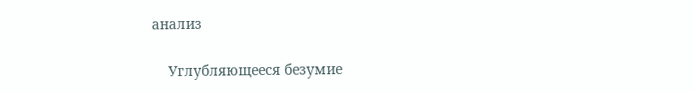анализ

    Углубляющееся безумие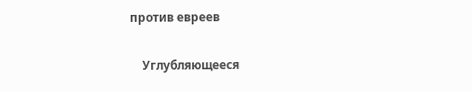против евреев

    Углубляющееся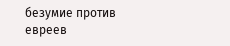безумие против евреев